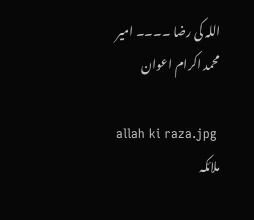اللہ کی رضا ۔۔۔۔ امیر محمد اکرام اعوان

allah ki raza.jpg
ملائکہ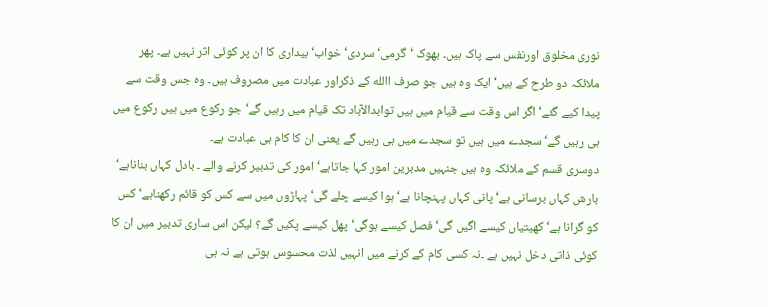نوری مخلوق اورنفس سے پاک ہیں۔ بھوک ‘گرمی‘ سردی‘ خواب‘ بیداری کا ان پر کوئی اثر نہیں ہے۔ پھر ملائکہ دو طرح کے ہیں‘ ایک وہ ہیں جو صرف االله کے ذکراور عبادت میں مصروف ہیں۔ وہ جس وقت سے پیدا کیے گئے‘ اگر اس وقت سے قیام میں ہیں توابدالآباد تک قیام میں رہیں گے‘ جو رکوع میں ہیں رکوع میں ہی رہیں گے‘ سجدے میں ہیں تو سجدے میں ہی رہیں گے یعنی ان کا کام ہی عبادت ہے۔
دوسری قسم کے ملائکہ وہ ہیں جنہیں مدبرین امور کہا جاتاہے‘ امور کی تدبیر کرنے والے ۔ بادل کہاں بناناہے‘ بارش کہاں برسانی ہے‘ پانی کہاں پہنچانا ہے‘ ہوا کیسے چلے گی‘ پہاڑوں میں سے کس کو قائم رکھناہے‘ کس کو گرانا ہے‘ کھیتیاں کیسے اگیں گی‘ فصل کیسے ہوگی‘ پھل کیسے پکیں گے؟ لیکن اس ساری تدبیر میں ان کا کوئی ذاتی دخل نہیں ہے ۔نہ کسی کام کے کرنے میں انہیں لذت محسوس ہوتی ہے نہ ہی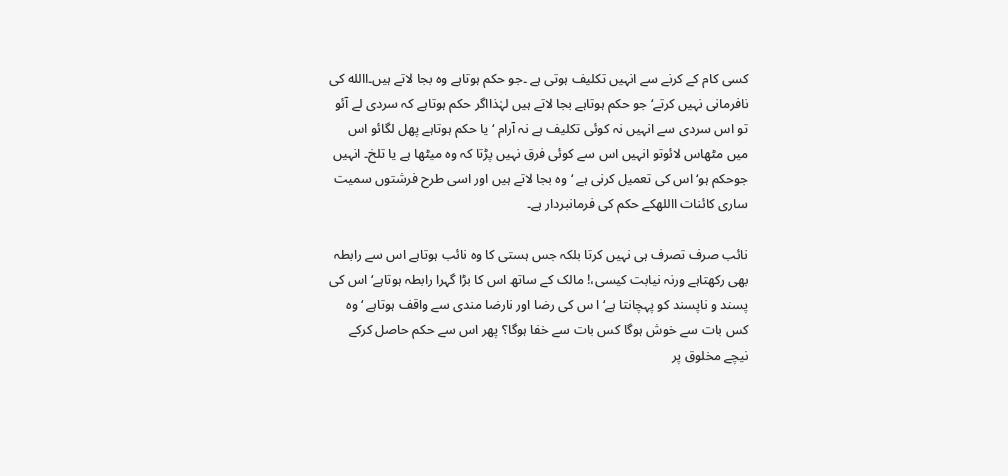کسی کام کے کرنے سے انہیں تکلیف ہوتی ہے ۔جو حکم ہوتاہے وہ بجا لاتے ہیں۔االله کی نافرمانی نہیں کرتے‘ جو حکم ہوتاہے بجا لاتے ہیں لہٰذااگر حکم ہوتاہے کہ سردی لے آئو تو اس سردی سے انہیں نہ کوئی تکلیف ہے نہ آرام ‘یا حکم ہوتاہے پھل لگائو اس میں مٹھاس لائوتو انہیں اس سے کوئی فرق نہیں پڑتا کہ وہ میٹھا ہے یا تلخ۔ انہیں جوحکم ہو‘ اس کی تعمیل کرنی ہے ‘وہ بجا لاتے ہیں اور اسی طرح فرشتوں سمیت ساری کائنات االلهکے حکم کی فرمانبردار ہے۔

نائب صرف تصرف ہی نہیں کرتا بلکہ جس ہستی کا وہ نائب ہوتاہے اس سے رابطہ بھی رکھتاہے ورنہ نیابت کیسی،! مالک کے ساتھ اس کا بڑا گہرا رابطہ ہوتاہے‘ اس کی پسند و ناپسند کو پہچانتا ہے‘ ا س کی رضا اور نارضا مندی سے واقف ہوتاہے ‘ وہ کس بات سے خوش ہوگا کس بات سے خفا ہوگا؟ پھر اس سے حکم حاصل کرکے نیچے مخلوق پر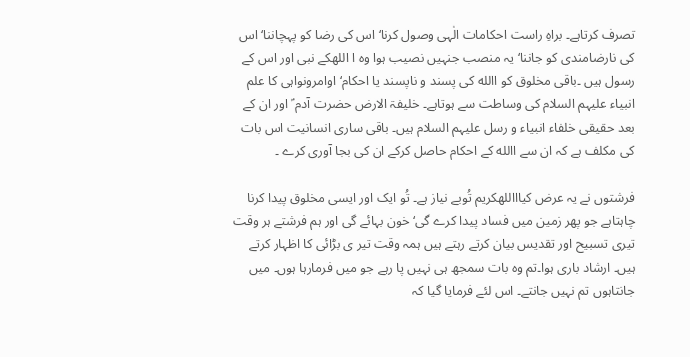تصرف کرتاہے۔ براہِ راست احکامات الٰہی وصول کرنا‘ اس کی رضا کو پہچاننا‘ اس کی نارضامندی کو جاننا‘ یہ منصب جنہیں نصیب ہوا وہ ا اللهکے نبی اور اس کے رسول ہیں ۔باقی مخلوق کو االله کی پسند و ناپسند یا احکام‘ اوامرونواہی کا علم انبیاء علیہم السلام کی وساطت سے ہوتاہے۔ خلیفۃ الارض حضرت آدم ؑ اور ان کے بعد حقیقی خلفاء انبیاء و رسل علیہم السلام ہیں۔ باقی ساری انسانیت اس بات کی مکلف ہے کہ ان سے االله کے احکام حاصل کرکے ان کی بجا آوری کرے ۔

فرشتوں نے یہ عرض کیاااللهکریم تُوبے نیاز ہے۔ تُو ایک اور ایسی مخلوق پیدا کرنا چاہتاہے جو پھر زمین میں فساد پیدا کرے گی‘ خون بہائے گی اور ہم فرشتے ہر وقت تیری تسبیح اور تقدیس بیان کرتے رہتے ہیں ہمہ وقت تیر ی بڑائی کا اظہار کرتے ہیں۔ ارشاد باری ہوا۔تم وہ بات سمجھ ہی نہیں پا رہے جو میں فرمارہا ہوں۔ میں جانتاہوں تم نہیں جانتے۔ اس لئے فرمایا گیا کہ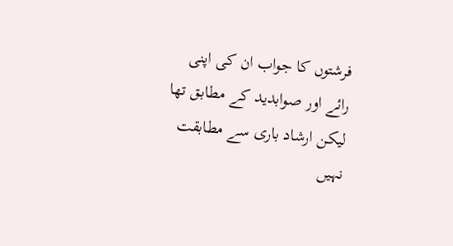فرشتوں کا جواب ان کی اپنی رائے اور صوابدید کے مطابق تھا لیکن ارشاد باری سے مطابقت نہیں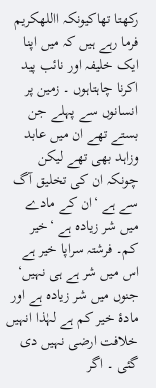رکھتا تھاکیونکہ االلهکریم فرما رہے ہیں کہ میں اپنا ایک خلیفہ اور نائب پید اکرنا چاہتاہوں ۔ زمین پر انسانوں سے پہلے جن بستے تھے ان میں عابد وزاہد بھی تھے لیکن چونکہ ان کی تخلیق آگ سے ہے ‘ان کے مادے میں شر زیادہ ہے ‘خیر کم۔ فرشتہ سراپا خیر ہے اس میں شر ہے ہی نہیں‘ جنوں میں شر زیادہ ہے اور مادۂ خیر کم ہے لہٰذا انہیں خلافت ارضی نہیں دی گئی ۔ اگر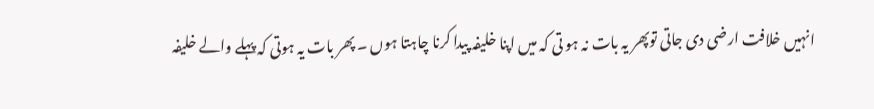انہیں خلافت ارضی دی جاتی توپھر یہ بات نہ ہو تی کہ میں اپنا خلیفہ پیدا کرنا چاہتا ہوں ۔ پھر بات یہ ہوتی کہ پہلے والے خلیفہ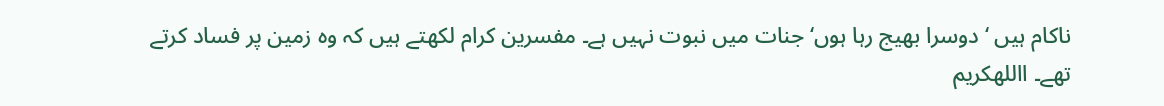ناکام ہیں ‘ دوسرا بھیج رہا ہوں‘ جنات میں نبوت نہیں ہے۔ مفسرین کرام لکھتے ہیں کہ وہ زمین پر فساد کرتے تھے۔ االلهکریم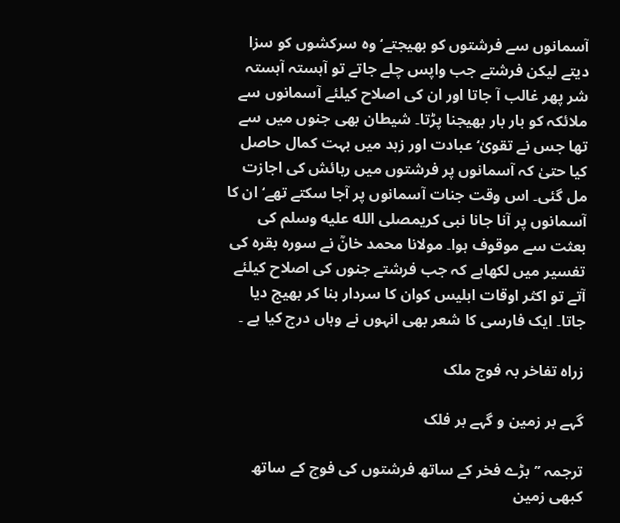آسمانوں سے فرشتوں کو بھیجتے‘ وہ سرکشوں کو سزا دیتے لیکن فرشتے جب واپس چلے جاتے تو آہستہ آہستہ شر پھر غالب آ جاتا اور ان کی اصلاح کیلئے آسمانوں سے ملائکہ کو بار بار بھیجنا پڑتا۔ شیطان بھی جنوں میں سے تھا جس نے تقویٰ‘ عبادت اور زہد میں بہت کمال حاصل کیا حتیٰ کہ آسمانوں پر فرشتوں میں رہائش کی اجازت مل گئی۔ اس وقت جنات آسمانوں پر آجا سکتے تھے‘ ان کا آسمانوں پر آنا جانا نبی کریمصلى الله عليه وسلم کی بعثت سے موقوف ہوا۔ مولانا محمد خانؒ نے سورہ بقرہ کی تفسیر میں لکھاہے کہ جب فرشتے جنوں کی اصلاح کیلئے آتے تو اکثر اوقات ابلیس کوان کا سردار بنا کر بھیج دیا جاتا۔ ایک فارسی کا شعر بھی انہوں نے وہاں درج کیا ہے ۔

زراہ تفاخر بہ فوج ملک

گہے بر زمین و گہے بر فلک

ترجمہ ’’بڑے فخر کے ساتھ فرشتوں کی فوج کے ساتھ کبھی زمین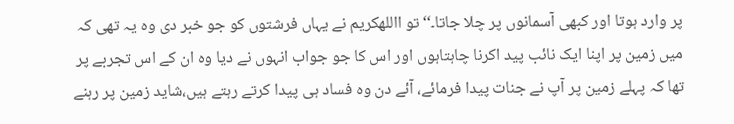پر وارد ہوتا اور کبھی آسمانوں پر چلا جاتا۔‘‘ تو االلهکریم نے یہاں فرشتوں کو جو خبر دی وہ یہ تھی کہ میں زمین پر اپنا ایک نائب پید اکرنا چاہتاہوں اور اس کا جو جواب انہوں نے دیا وہ ان کے اس تجربے پر تھا کہ پہلے زمین پر آپ نے جنات پیدا فرمائے، آئے دن وہ فساد ہی پیدا کرتے رہتے ہیں،شاید زمین پر رہنے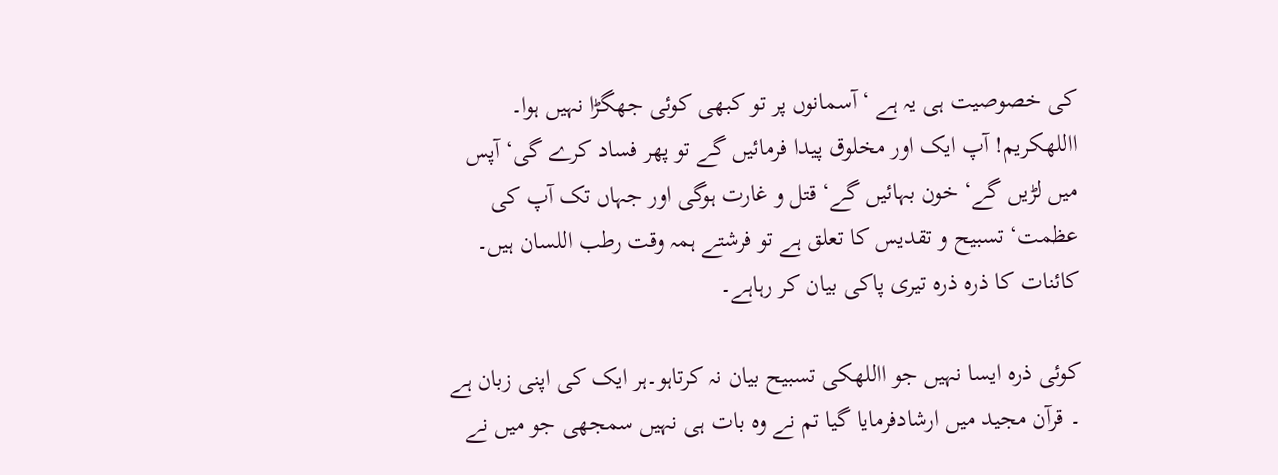کی خصوصیت ہی یہ ہے ‘آسمانوں پر تو کبھی کوئی جھگڑا نہیں ہوا۔ االلهکریم! آپ ایک اور مخلوق پیدا فرمائیں گے تو پھر فساد کرے گی‘ آپس میں لڑیں گے‘ خون بہائیں گے‘ قتل و غارت ہوگی اور جہاں تک آپ کی عظمت‘ تسبیح و تقدیس کا تعلق ہے تو فرشتے ہمہ وقت رطب اللسان ہیں۔ کائنات کا ذرہ ذرہ تیری پاکی بیان کر رہاہے۔

کوئی ذرہ ایسا نہیں جو االلهکی تسبیح بیان نہ کرتاہو۔ہر ایک کی اپنی زبان ہے ۔ قرآن مجید میں ارشادفرمایا گیا تم نے وہ بات ہی نہیں سمجھی جو میں نے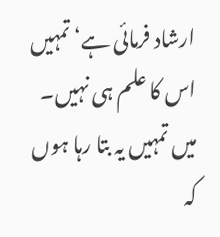ارشاد فرمائی ہے‘ تمہیں اس کا علم ہی نہیں۔ میں تمہیں یہ بتا رہا ہوں کہ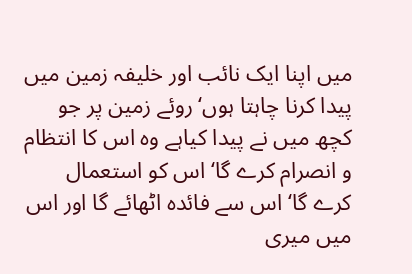میں اپنا ایک نائب اور خلیفہ زمین میں پیدا کرنا چاہتا ہوں‘ روئے زمین پر جو کچھ میں نے پیدا کیاہے وہ اس کا انتظام و انصرام کرے گا‘ اس کو استعمال کرے گا‘ اس سے فائدہ اٹھائے گا اور اس میں میری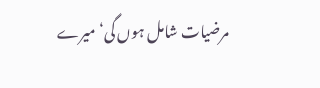مرضیات شامل ہوں گی‘ میرے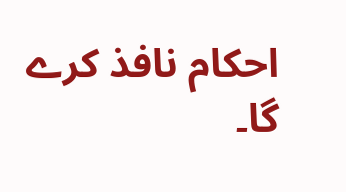احکام نافذ کرے گا۔